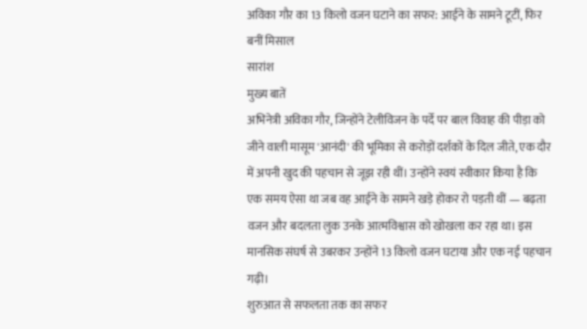अविका गौर का 13 किलो वजन घटाने का सफर: आईने के सामने टूटीं, फिर बनीं मिसाल
सारांश
मुख्य बातें
अभिनेत्री अविका गौर, जिन्होंने टेलीविजन के पर्दे पर बाल विवाह की पीड़ा को जीने वाली मासूम 'आनंदी' की भूमिका से करोड़ों दर्शकों के दिल जीते, एक दौर में अपनी खुद की पहचान से जूझ रही थीं। उन्होंने स्वयं स्वीकार किया है कि एक समय ऐसा था जब वह आईने के सामने खड़े होकर रो पड़ती थीं — बढ़ता वजन और बदलता लुक उनके आत्मविश्वास को खोखला कर रहा था। इस मानसिक संघर्ष से उबरकर उन्होंने 13 किलो वजन घटाया और एक नई पहचान गढ़ी।
शुरुआत से सफलता तक का सफर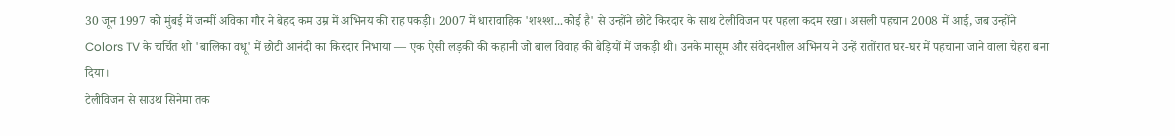30 जून 1997 को मुंबई में जन्मीं अविका गौर ने बेहद कम उम्र में अभिनय की राह पकड़ी। 2007 में धारावाहिक 'शश्श्श...कोई है' से उन्होंने छोटे किरदार के साथ टेलीविजन पर पहला कदम रखा। असली पहचान 2008 में आई, जब उन्होंने Colors TV के चर्चित शो 'बालिका वधू' में छोटी आनंदी का किरदार निभाया — एक ऐसी लड़की की कहानी जो बाल विवाह की बेड़ियों में जकड़ी थी। उनके मासूम और संवेदनशील अभिनय ने उन्हें रातोंरात घर-घर में पहचाना जाने वाला चेहरा बना दिया।
टेलीविजन से साउथ सिनेमा तक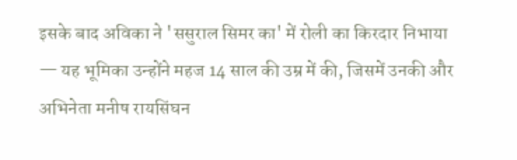इसके बाद अविका ने 'ससुराल सिमर का' में रोली का किरदार निभाया — यह भूमिका उन्होंने महज 14 साल की उम्र में की, जिसमें उनकी और अभिनेता मनीष रायसिंघन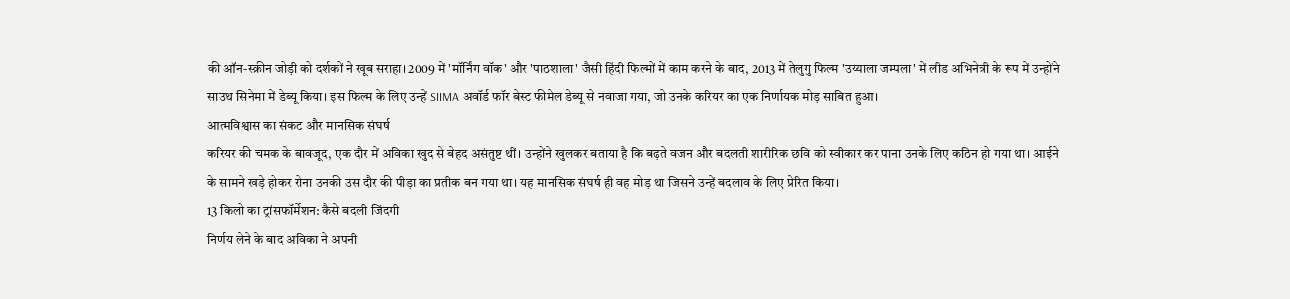की ऑन-स्क्रीन जोड़ी को दर्शकों ने खूब सराहा। 2009 में 'मॉर्निंग वॉक' और 'पाठशाला' जैसी हिंदी फिल्मों में काम करने के बाद, 2013 में तेलुगु फिल्म 'उय्याला जम्पला' में लीड अभिनेत्री के रूप में उन्होंने साउथ सिनेमा में डेब्यू किया। इस फिल्म के लिए उन्हें SIIMA अवॉर्ड फॉर बेस्ट फीमेल डेब्यू से नवाजा गया, जो उनके करियर का एक निर्णायक मोड़ साबित हुआ।
आत्मविश्वास का संकट और मानसिक संघर्ष
करियर की चमक के बावजूद, एक दौर में अविका खुद से बेहद असंतुष्ट थीं। उन्होंने खुलकर बताया है कि बढ़ते वजन और बदलती शारीरिक छवि को स्वीकार कर पाना उनके लिए कठिन हो गया था। आईने के सामने खड़े होकर रोना उनकी उस दौर की पीड़ा का प्रतीक बन गया था। यह मानसिक संघर्ष ही वह मोड़ था जिसने उन्हें बदलाव के लिए प्रेरित किया।
13 किलो का ट्रांसफॉर्मेशन: कैसे बदली जिंदगी
निर्णय लेने के बाद अविका ने अपनी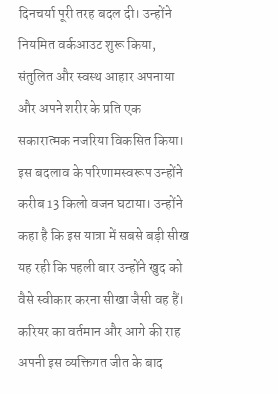दिनचर्या पूरी तरह बदल दी। उन्होंने नियमित वर्कआउट शुरू किया, संतुलित और स्वस्थ आहार अपनाया और अपने शरीर के प्रति एक सकारात्मक नजरिया विकसित किया। इस बदलाव के परिणामस्वरूप उन्होंने करीब 13 किलो वजन घटाया। उन्होंने कहा है कि इस यात्रा में सबसे बड़ी सीख यह रही कि पहली बार उन्होंने खुद को वैसे स्वीकार करना सीखा जैसी वह हैं।
करियर का वर्तमान और आगे की राह
अपनी इस व्यक्तिगत जीत के बाद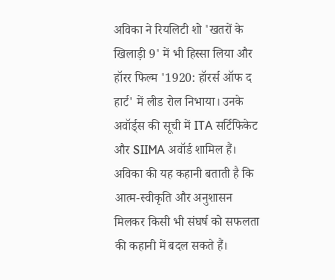अविका ने रियलिटी शो 'खतरों के खिलाड़ी 9' में भी हिस्सा लिया और हॉरर फिल्म '1920: हॉरर्स ऑफ द हार्ट' में लीड रोल निभाया। उनके अवॉर्ड्स की सूची में ITA सर्टिफिकेट और SIIMA अवॉर्ड शामिल हैं। अविका की यह कहानी बताती है कि आत्म-स्वीकृति और अनुशासन मिलकर किसी भी संघर्ष को सफलता की कहानी में बदल सकते हैं।